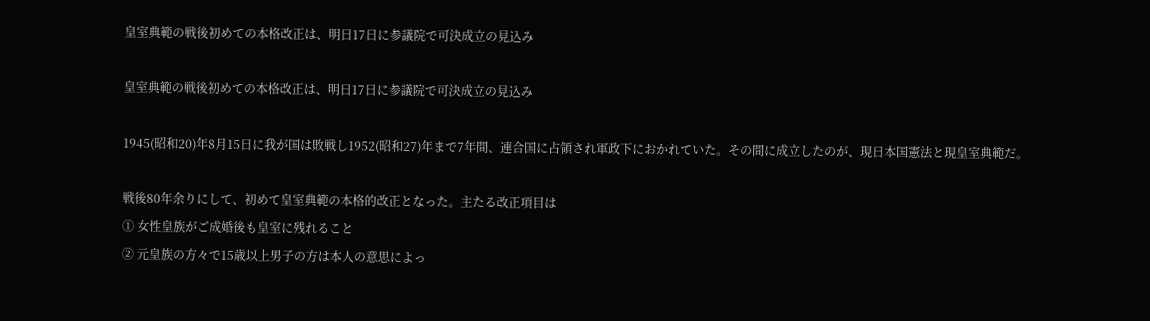皇室典範の戦後初めての本格改正は、明日17日に参議院で可決成立の見込み

皇室典範の戦後初めての本格改正は、明日17日に参議院で可決成立の見込み

1945(昭和20)年8月15日に我が国は敗戦し1952(昭和27)年まで7年間、連合国に占領され軍政下におかれていた。その間に成立したのが、現日本国憲法と現皇室典範だ。

戦後80年余りにして、初めて皇室典範の本格的改正となった。主たる改正項目は
① 女性皇族がご成婚後も皇室に残れること
② 元皇族の方々で15歳以上男子の方は本人の意思によっ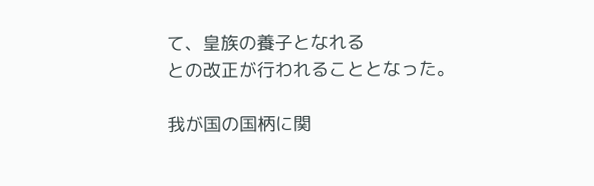て、皇族の養子となれる
との改正が行われることとなった。

我が国の国柄に関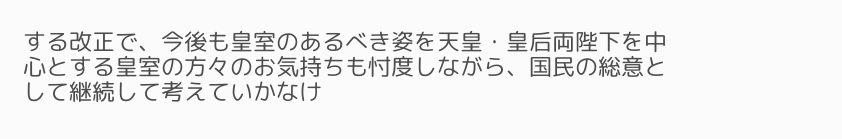する改正で、今後も皇室のあるべき姿を天皇・皇后両陛下を中心とする皇室の方々のお気持ちも忖度しながら、国民の総意として継続して考えていかなけ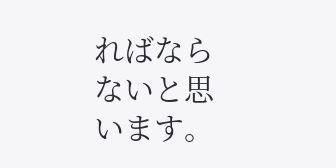ればならないと思います。